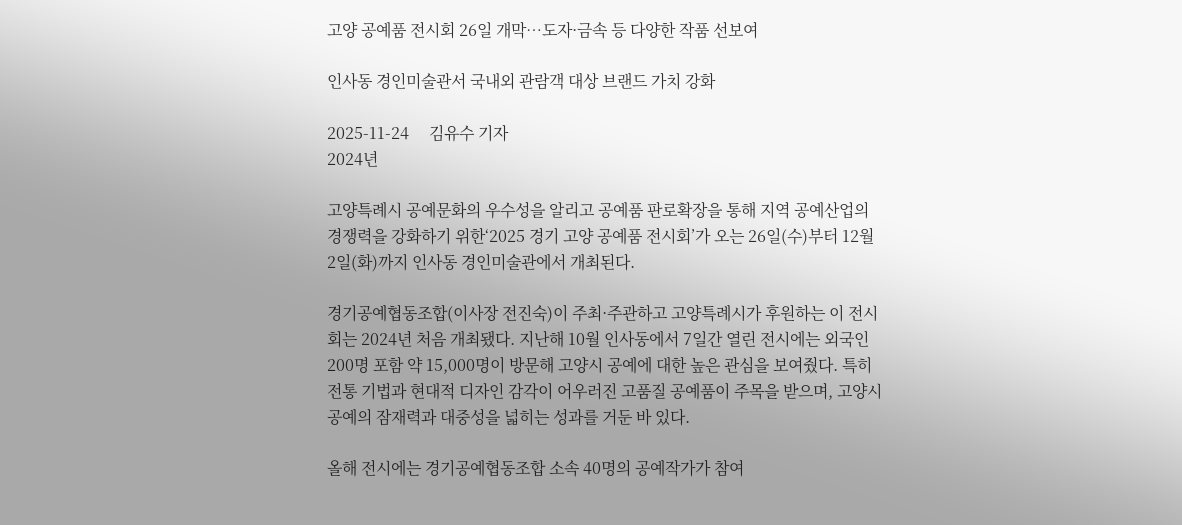고양 공예품 전시회 26일 개막…도자·금속 등 다양한 작품 선보여

인사동 경인미술관서 국내외 관람객 대상 브랜드 가치 강화

2025-11-24     김유수 기자
2024년

고양특례시 공예문화의 우수성을 알리고 공예품 판로확장을 통해 지역 공예산업의 경쟁력을 강화하기 위한‘2025 경기 고양 공예품 전시회’가 오는 26일(수)부터 12월 2일(화)까지 인사동 경인미술관에서 개최된다.

경기공예협동조합(이사장 전진숙)이 주최·주관하고 고양특례시가 후원하는 이 전시회는 2024년 처음 개최됐다. 지난해 10월 인사동에서 7일간 열린 전시에는 외국인 200명 포함 약 15,000명이 방문해 고양시 공예에 대한 높은 관심을 보여줬다. 특히 전통 기법과 현대적 디자인 감각이 어우러진 고품질 공예품이 주목을 받으며, 고양시 공예의 잠재력과 대중성을 넓히는 성과를 거둔 바 있다.

올해 전시에는 경기공예협동조합 소속 40명의 공예작가가 참여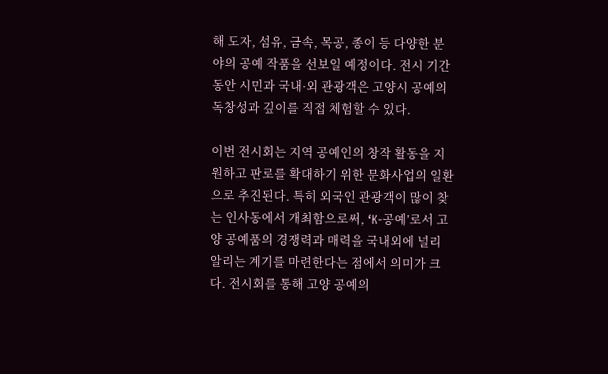해 도자, 섬유, 금속, 목공, 종이 등 다양한 분야의 공예 작품을 선보일 예정이다. 전시 기간 동안 시민과 국내·외 관광객은 고양시 공예의 독창성과 깊이를 직접 체험할 수 있다.

이번 전시회는 지역 공예인의 창작 활동을 지원하고 판로를 확대하기 위한 문화사업의 일환으로 추진된다. 특히 외국인 관광객이 많이 찾는 인사동에서 개최함으로써, ‘K-공예’로서 고양 공예품의 경쟁력과 매력을 국내외에 널리 알리는 계기를 마련한다는 점에서 의미가 크다. 전시회를 통해 고양 공예의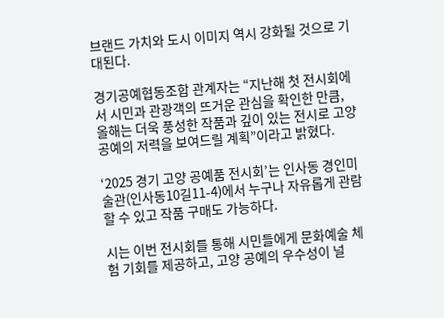브랜드 가치와 도시 이미지 역시 강화될 것으로 기대된다.

경기공예협동조합 관계자는 “지난해 첫 전시회에서 시민과 관광객의 뜨거운 관심을 확인한 만큼, 올해는 더욱 풍성한 작품과 깊이 있는 전시로 고양 공예의 저력을 보여드릴 계획”이라고 밝혔다.

‘2025 경기 고양 공예품 전시회’는 인사동 경인미술관(인사동10길11-4)에서 누구나 자유롭게 관람할 수 있고 작품 구매도 가능하다.

시는 이번 전시회를 통해 시민들에게 문화예술 체험 기회를 제공하고, 고양 공예의 우수성이 널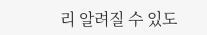리 알려질 수 있도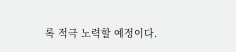록 적극 노력할 예정이다.